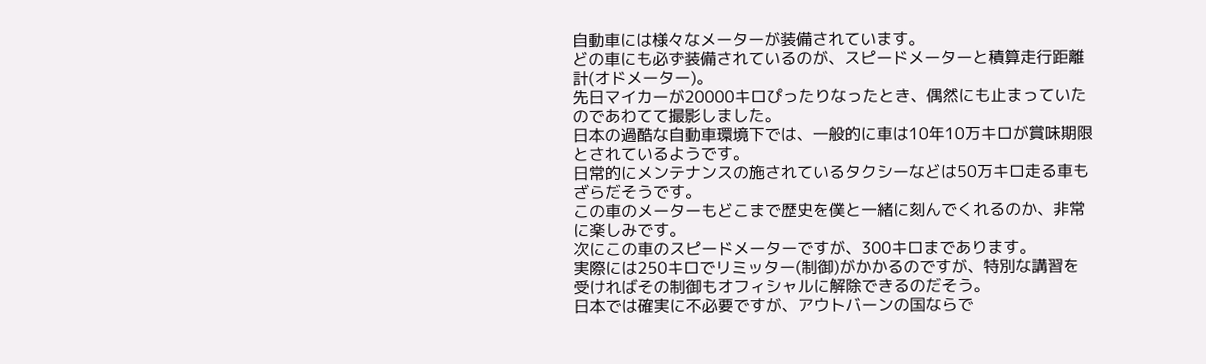自動車には様々なメーターが装備されています。
どの車にも必ず装備されているのが、スピードメーターと積算走行距離計(オドメーター)。
先日マイカーが20000キロぴったりなったとき、偶然にも止まっていたのであわてて撮影しました。
日本の過酷な自動車環境下では、一般的に車は10年10万キロが賞味期限とされているようです。
日常的にメンテナンスの施されているタクシーなどは50万キロ走る車もざらだそうです。
この車のメーターもどこまで歴史を僕と一緒に刻んでくれるのか、非常に楽しみです。
次にこの車のスピードメーターですが、300キロまであります。
実際には250キロでリミッター(制御)がかかるのですが、特別な講習を受ければその制御もオフィシャルに解除できるのだそう。
日本では確実に不必要ですが、アウトバーンの国ならで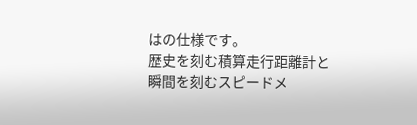はの仕様です。
歴史を刻む積算走行距離計と瞬間を刻むスピードメ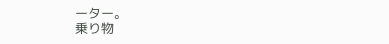ーター。
乗り物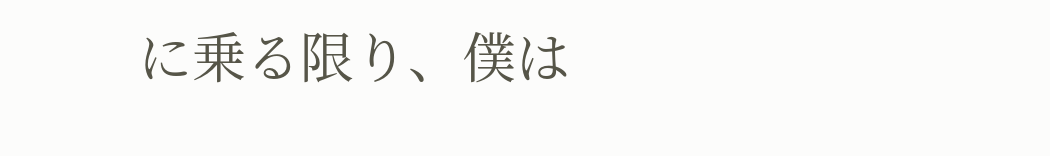に乗る限り、僕は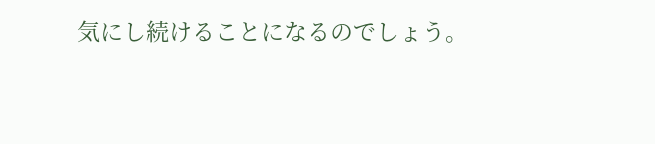気にし続けることになるのでしょう。